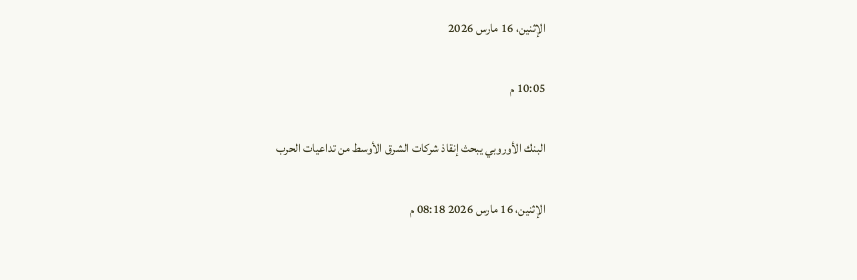الإثنين، 16 مارس 2026

10:05 م

البنك الأوروبي يبحث إنقاذ شركات الشرق الأوسط من تداعيات الحرب

الإثنين، 16 مارس 2026 08:18 م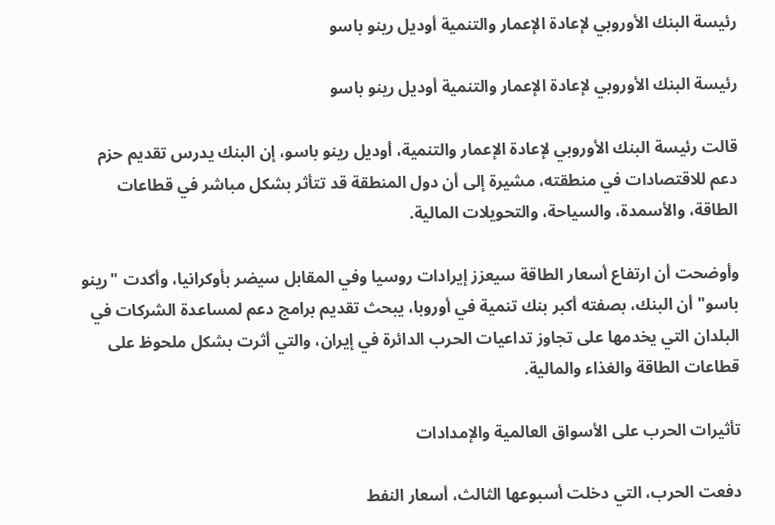رئيسة البنك الأوروبي لإعادة الإعمار والتنمية أوديل رينو باسو

رئيسة البنك الأوروبي لإعادة الإعمار والتنمية أوديل رينو باسو

قالت رئيسة البنك الأوروبي لإعادة الإعمار والتنمية، أوديل رينو باسو، إن البنك يدرس تقديم حزم دعم للاقتصادات في منطقته، مشيرة إلى أن دول المنطقة قد تتأثر بشكل مباشر في قطاعات الطاقة، والأسمدة، والسياحة، والتحويلات المالية.

وأوضحت أن ارتفاع أسعار الطاقة سيعزز إيرادات روسيا وفي المقابل سيضر بأوكرانيا، وأكدت "رينو باسو" أن البنك، بصفته أكبر بنك تنمية في أوروبا، يبحث تقديم برامج دعم لمساعدة الشركات في البلدان التي يخدمها على تجاوز تداعيات الحرب الدائرة في إيران، والتي أثرت بشكل ملحوظ على قطاعات الطاقة والغذاء والمالية.

تأثيرات الحرب على الأسواق العالمية والإمدادات

دفعت الحرب، التي دخلت أسبوعها الثالث، أسعار النفط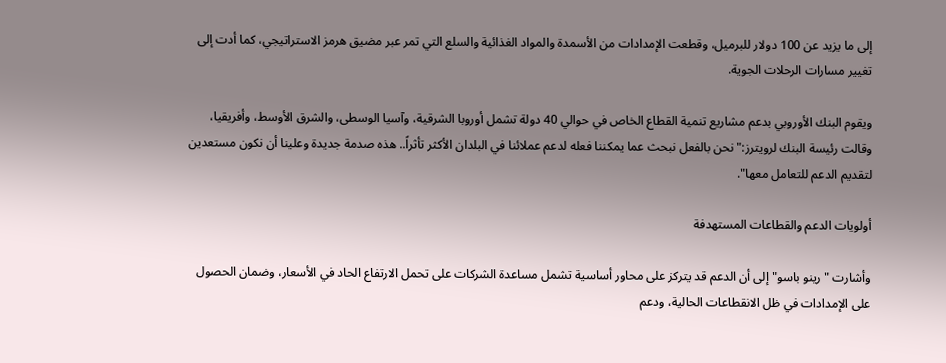إلى ما يزيد عن 100 دولار للبرميل، وقطعت الإمدادات من الأسمدة والمواد الغذائية والسلع التي تمر عبر مضيق هرمز الاستراتيجي، كما أدت إلى تغيير مسارات الرحلات الجوية.

ويقوم البنك الأوروبي بدعم مشاريع تنمية القطاع الخاص في حوالي 40 دولة تشمل أوروبا الشرقية، وآسيا الوسطى، والشرق الأوسط، وأفريقيا، وقالت رئيسة البنك لرويترز:"نحن بالفعل نبحث عما يمكننا فعله لدعم عملائنا في البلدان الأكثر تأثراً.. هذه صدمة جديدة وعلينا أن نكون مستعدين لتقديم الدعم للتعامل معها".

أولويات الدعم والقطاعات المستهدفة

وأشارت "رينو باسو" إلى أن الدعم قد يتركز على محاور أساسية تشمل مساعدة الشركات على تحمل الارتفاع الحاد في الأسعار، وضمان الحصول على الإمدادات في ظل الانقطاعات الحالية، ودعم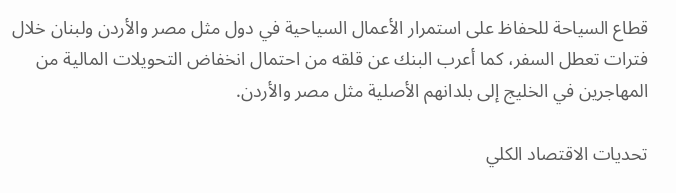قطاع السياحة للحفاظ على استمرار الأعمال السياحية في دول مثل مصر والأردن ولبنان خلال فترات تعطل السفر، كما أعرب البنك عن قلقه من احتمال انخفاض التحويلات المالية من المهاجرين في الخليج إلى بلدانهم الأصلية مثل مصر والأردن.

تحديات الاقتصاد الكلي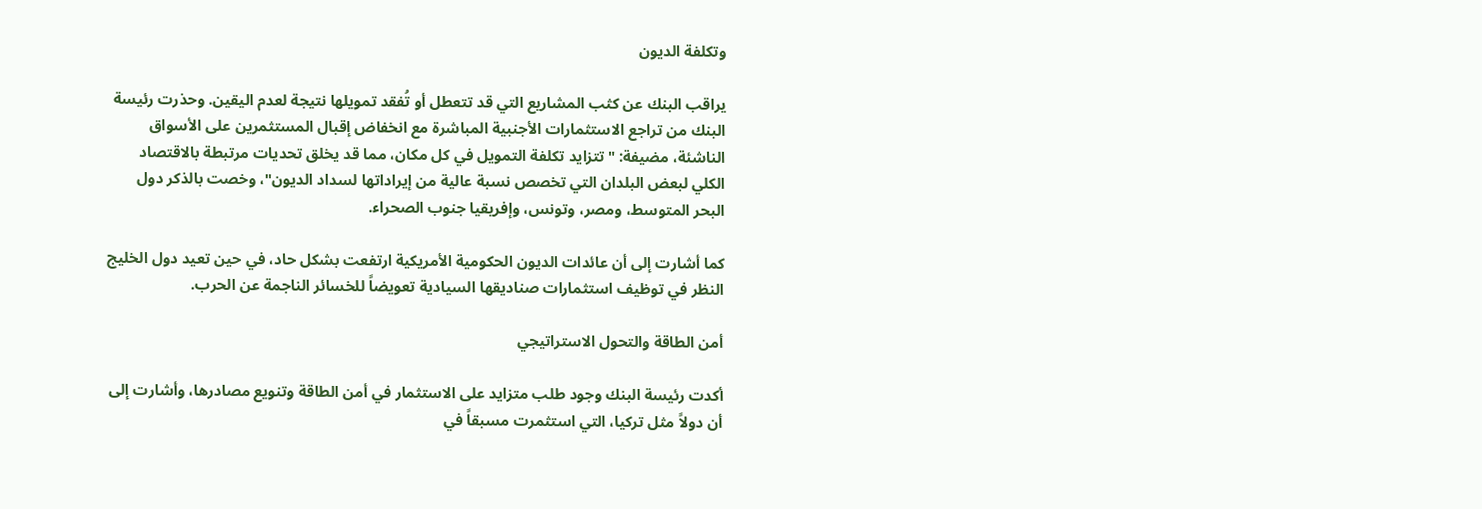وتكلفة الديون

يراقب البنك عن كثب المشاريع التي قد تتعطل أو تُفقد تمويلها نتيجة لعدم اليقين. وحذرت رئيسة البنك من تراجع الاستثمارات الأجنبية المباشرة مع انخفاض إقبال المستثمرين على الأسواق الناشئة، مضيفة: "تتزايد تكلفة التمويل في كل مكان، مما قد يخلق تحديات مرتبطة بالاقتصاد الكلي لبعض البلدان التي تخصص نسبة عالية من إيراداتها لسداد الديون"، وخصت بالذكر دول البحر المتوسط، ومصر، وتونس، وإفريقيا جنوب الصحراء.

كما أشارت إلى أن عائدات الديون الحكومية الأمريكية ارتفعت بشكل حاد، في حين تعيد دول الخليج النظر في توظيف استثمارات صناديقها السيادية تعويضاً للخسائر الناجمة عن الحرب.

أمن الطاقة والتحول الاستراتيجي

أكدت رئيسة البنك وجود طلب متزايد على الاستثمار في أمن الطاقة وتنويع مصادرها، وأشارت إلى أن دولاً مثل تركيا، التي استثمرت مسبقاً في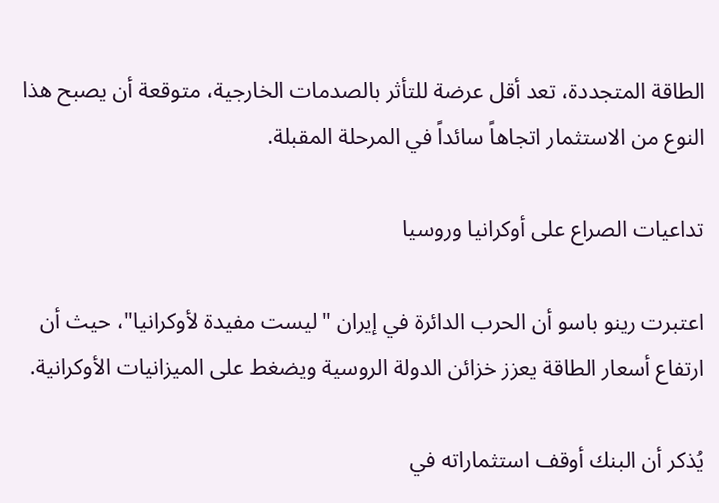الطاقة المتجددة، تعد أقل عرضة للتأثر بالصدمات الخارجية، متوقعة أن يصبح هذا النوع من الاستثمار اتجاهاً سائداً في المرحلة المقبلة.

تداعيات الصراع على أوكرانيا وروسيا

اعتبرت رينو باسو أن الحرب الدائرة في إيران "ليست مفيدة لأوكرانيا"، حيث أن ارتفاع أسعار الطاقة يعزز خزائن الدولة الروسية ويضغط على الميزانيات الأوكرانية.

يُذكر أن البنك أوقف استثماراته في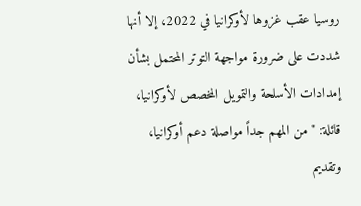روسيا عقب غزوها لأوكرانيا في 2022، إلا أنها شددت على ضرورة مواجهة التوتر المحتمل بشأن إمدادات الأسلحة والتمويل المخصص لأوكرانيا، قائلة: "من المهم جداً مواصلة دعم أوكرانيا، وتقديم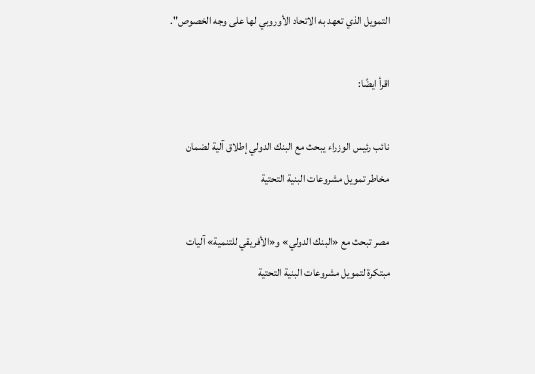التمويل الذي تعهد به الاتحاد الأوروبي لها على وجه الخصوص".

اقرأ ايضًا:

نائب رئيس الوزراء يبحث مع البنك الدولي إطلاق آلية لضمان مخاطر تمويل مشروعات البنية التحتية

مصر تبحث مع «البنك الدولي» و«الأفريقي للتنمية» آليات مبتكرة لتمويل مشروعات البنية التحتية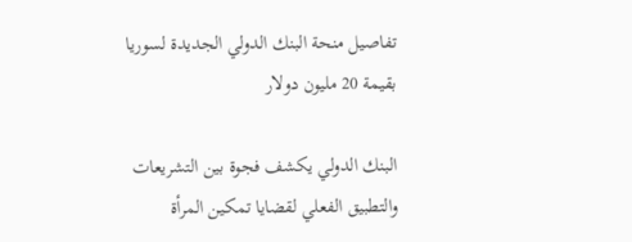تفاصيل منحة البنك الدولي الجديدة لسوريا بقيمة 20 مليون دولار

البنك الدولي يكشف فجوة بين التشريعات والتطبيق الفعلي لقضايا تمكين المرأة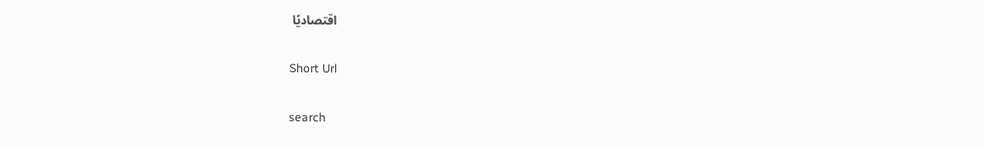اقتصاديًا

Short Url

search